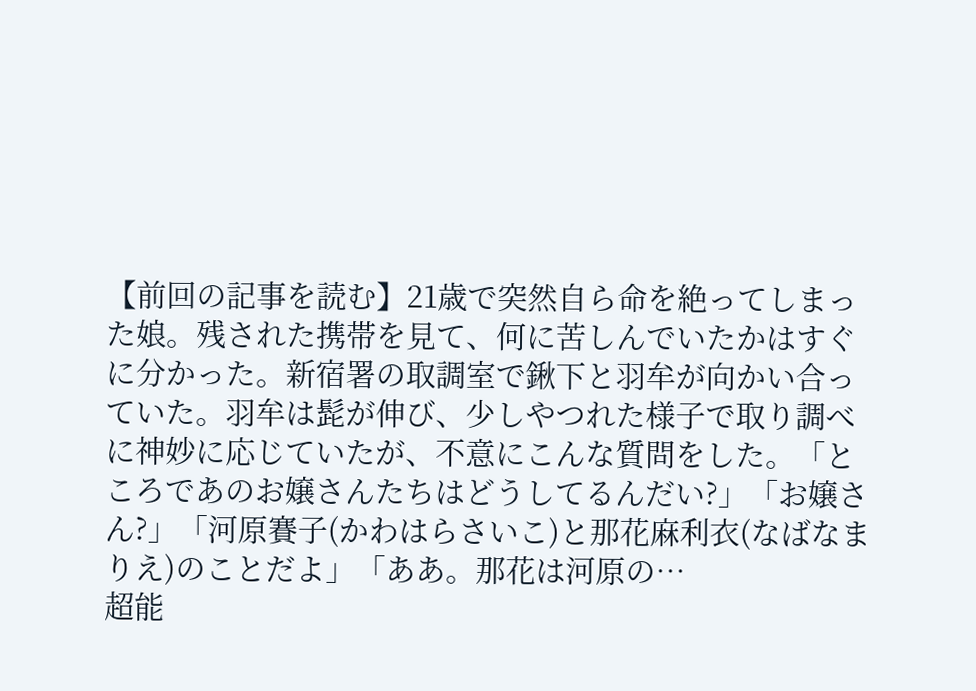【前回の記事を読む】21歳で突然自ら命を絶ってしまった娘。残された携帯を見て、何に苦しんでいたかはすぐに分かった。新宿署の取調室で鍬下と羽牟が向かい合っていた。羽牟は髭が伸び、少しやつれた様子で取り調べに神妙に応じていたが、不意にこんな質問をした。「ところであのお嬢さんたちはどうしてるんだい?」「お嬢さん?」「河原賽子(かわはらさいこ)と那花麻利衣(なばなまりえ)のことだよ」「ああ。那花は河原の…
超能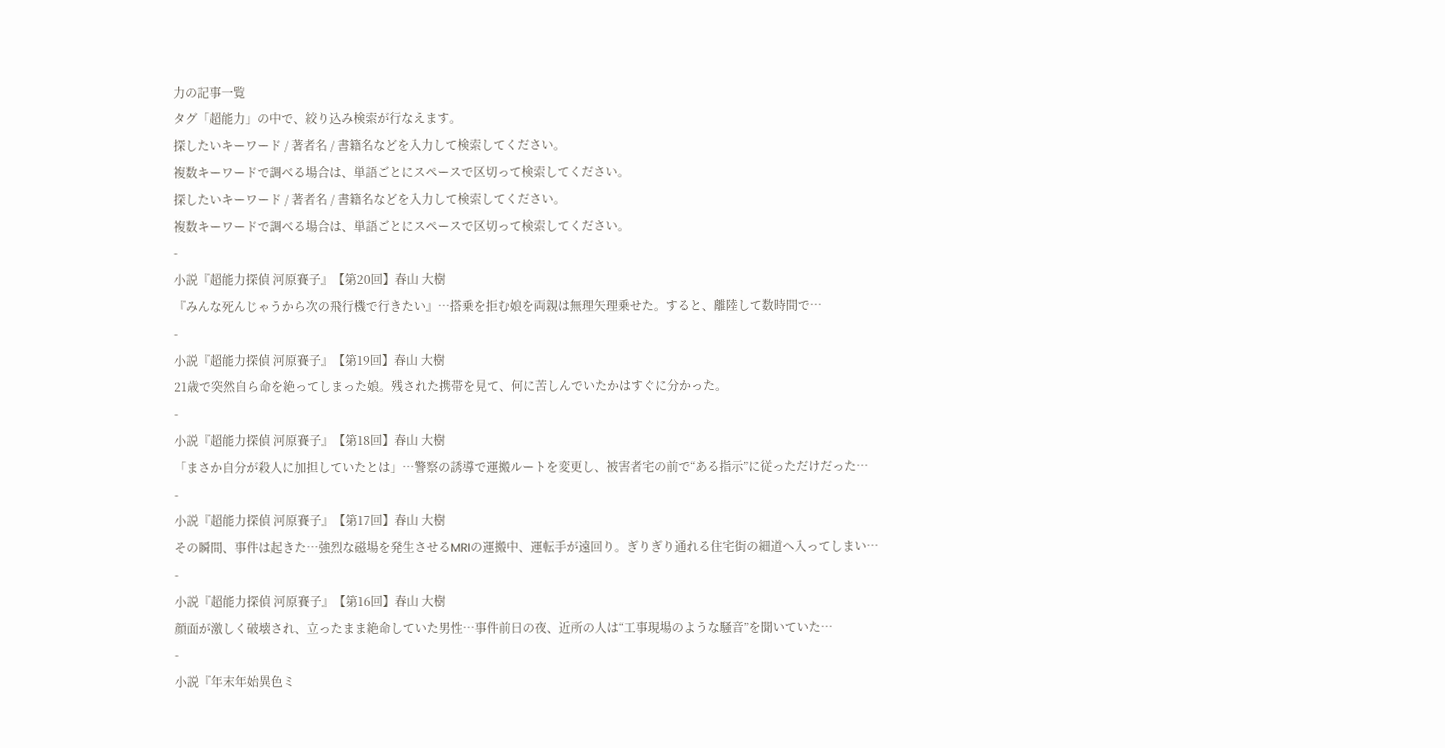力の記事一覧
タグ「超能力」の中で、絞り込み検索が行なえます。
探したいキーワード / 著者名 / 書籍名などを入力して検索してください。
複数キーワードで調べる場合は、単語ごとにスペースで区切って検索してください。
探したいキーワード / 著者名 / 書籍名などを入力して検索してください。
複数キーワードで調べる場合は、単語ごとにスペースで区切って検索してください。
-
小説『超能力探偵 河原賽子』【第20回】春山 大樹
『みんな死んじゃうから次の飛行機で行きたい』…搭乗を拒む娘を両親は無理矢理乗せた。すると、離陸して数時間で…
-
小説『超能力探偵 河原賽子』【第19回】春山 大樹
21歳で突然自ら命を絶ってしまった娘。残された携帯を見て、何に苦しんでいたかはすぐに分かった。
-
小説『超能力探偵 河原賽子』【第18回】春山 大樹
「まさか自分が殺人に加担していたとは」…警察の誘導で運搬ルートを変更し、被害者宅の前で“ある指示”に従っただけだった…
-
小説『超能力探偵 河原賽子』【第17回】春山 大樹
その瞬間、事件は起きた…強烈な磁場を発生させるMRIの運搬中、運転手が遠回り。ぎりぎり通れる住宅街の細道へ入ってしまい…
-
小説『超能力探偵 河原賽子』【第16回】春山 大樹
顔面が激しく破壊され、立ったまま絶命していた男性…事件前日の夜、近所の人は“工事現場のような騒音”を聞いていた…
-
小説『年末年始異色ミ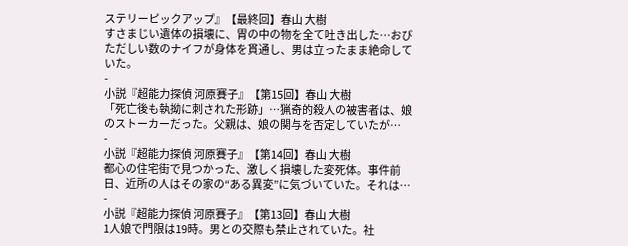ステリーピックアップ』【最終回】春山 大樹
すさまじい遺体の損壊に、胃の中の物を全て吐き出した…おびただしい数のナイフが身体を貫通し、男は立ったまま絶命していた。
-
小説『超能力探偵 河原賽子』【第15回】春山 大樹
「死亡後も執拗に刺された形跡」…猟奇的殺人の被害者は、娘のストーカーだった。父親は、娘の関与を否定していたが…
-
小説『超能力探偵 河原賽子』【第14回】春山 大樹
都心の住宅街で見つかった、激しく損壊した変死体。事件前日、近所の人はその家の“ある異変”に気づいていた。それは…
-
小説『超能力探偵 河原賽子』【第13回】春山 大樹
1人娘で門限は19時。男との交際も禁止されていた。社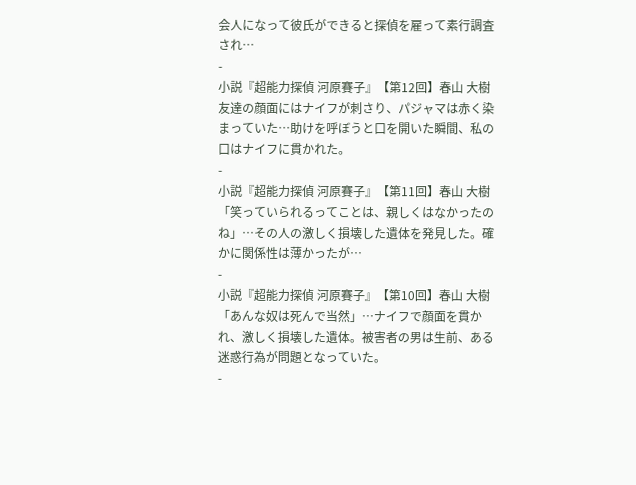会人になって彼氏ができると探偵を雇って素行調査され…
-
小説『超能力探偵 河原賽子』【第12回】春山 大樹
友達の顔面にはナイフが刺さり、パジャマは赤く染まっていた…助けを呼ぼうと口を開いた瞬間、私の口はナイフに貫かれた。
-
小説『超能力探偵 河原賽子』【第11回】春山 大樹
「笑っていられるってことは、親しくはなかったのね」…その人の激しく損壊した遺体を発見した。確かに関係性は薄かったが…
-
小説『超能力探偵 河原賽子』【第10回】春山 大樹
「あんな奴は死んで当然」…ナイフで顔面を貫かれ、激しく損壊した遺体。被害者の男は生前、ある迷惑行為が問題となっていた。
-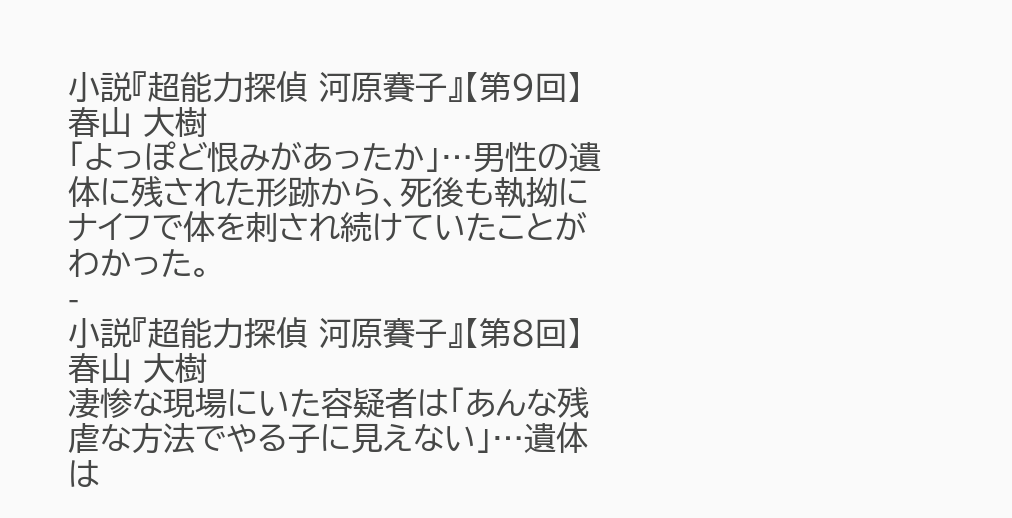小説『超能力探偵 河原賽子』【第9回】春山 大樹
「よっぽど恨みがあったか」…男性の遺体に残された形跡から、死後も執拗にナイフで体を刺され続けていたことがわかった。
-
小説『超能力探偵 河原賽子』【第8回】春山 大樹
凄惨な現場にいた容疑者は「あんな残虐な方法でやる子に見えない」…遺体は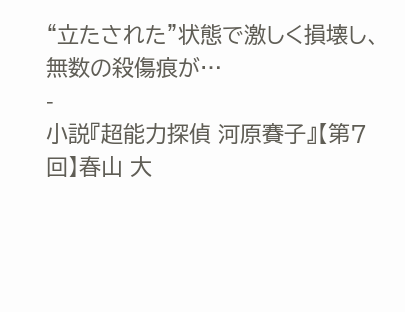“立たされた”状態で激しく損壊し、無数の殺傷痕が…
-
小説『超能力探偵 河原賽子』【第7回】春山 大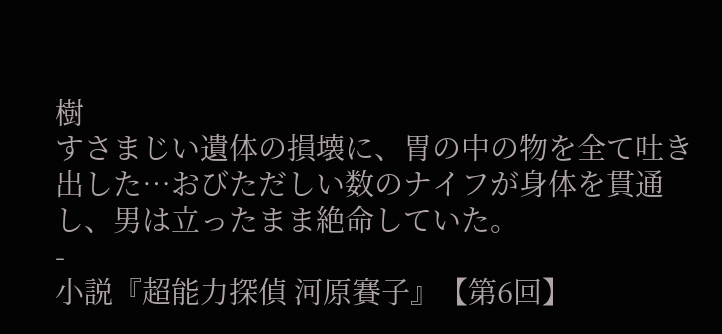樹
すさまじい遺体の損壊に、胃の中の物を全て吐き出した…おびただしい数のナイフが身体を貫通し、男は立ったまま絶命していた。
-
小説『超能力探偵 河原賽子』【第6回】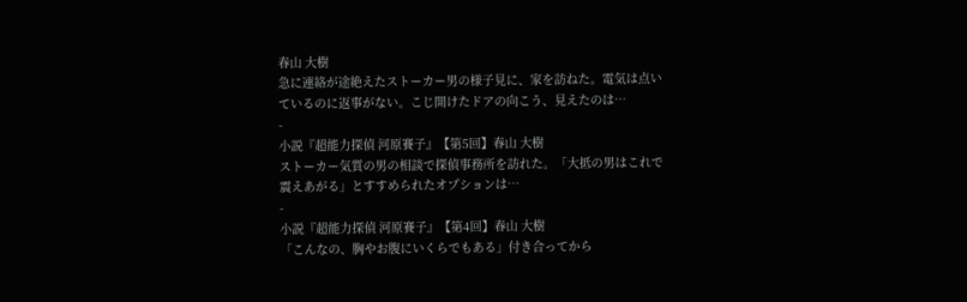春山 大樹
急に連絡が途絶えたストーカー男の様子見に、家を訪ねた。電気は点いているのに返事がない。こじ開けたドアの向こう、見えたのは…
-
小説『超能力探偵 河原賽子』【第5回】春山 大樹
ストーカー気質の男の相談で探偵事務所を訪れた。「大抵の男はこれで震えあがる」とすすめられたオプションは…
-
小説『超能力探偵 河原賽子』【第4回】春山 大樹
「こんなの、胸やお腹にいくらでもある」付き合ってから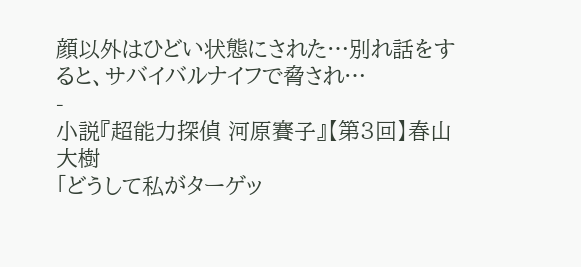顔以外はひどい状態にされた…別れ話をすると、サバイバルナイフで脅され…
-
小説『超能力探偵 河原賽子』【第3回】春山 大樹
「どうして私がターゲッ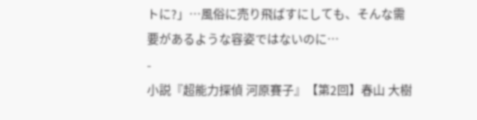トに?」…風俗に売り飛ばすにしても、そんな需要があるような容姿ではないのに…
-
小説『超能力探偵 河原賽子』【第2回】春山 大樹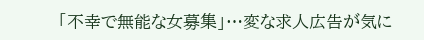「不幸で無能な女募集」…変な求人広告が気に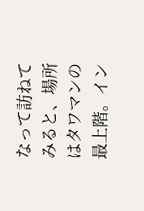なって訪ねてみると、場所はタワマンの最上階。イン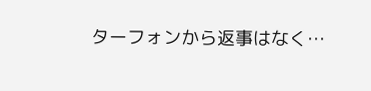ターフォンから返事はなく…